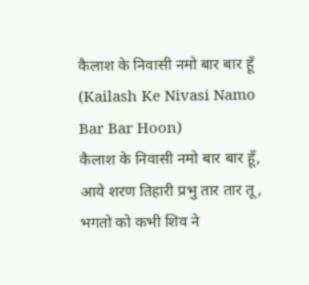कैलाश के निवासी नमो बार बार हूँ (Kailash Ke Nivasi Namo Bar Bar Hoon)
कैलाश के निवासी नमो बार बार हूँ, आये शरण तिहारी प्रभु तार तार तू, भगतो को कभी शिव ने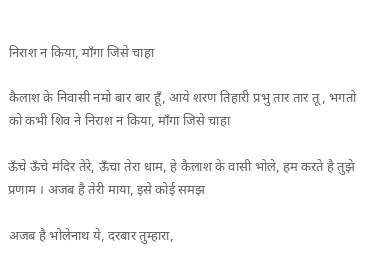निराश न किया, माँगा जिसे चाहा

कैलाश के निवासी नमो बार बार हूँ, आये शरण तिहारी प्रभु तार तार तू, भगतो को कभी शिव ने निराश न किया, माँगा जिसे चाहा

ऊँचे ऊँचे मंदिर तेरे, ऊँचा तेरा धाम, हे कैलाश के वासी भोले, हम करते है तुझे प्रणाम । अजब है तेरी माया, इसे कोई समझ

अजब है भोलेनाथ ये, दरबार तुम्हारा,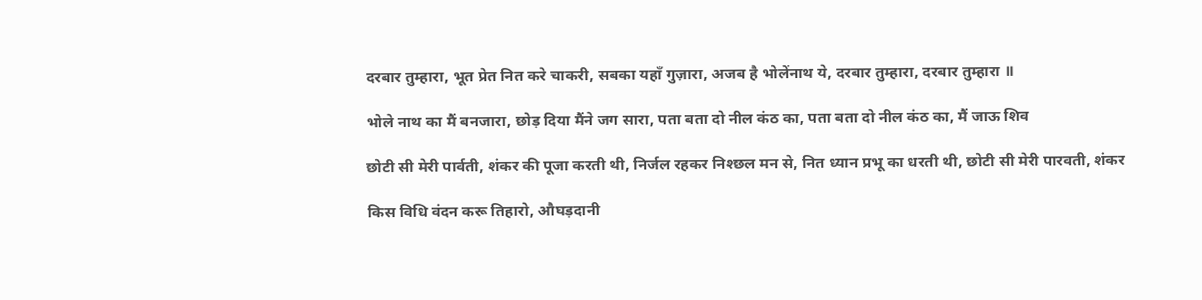दरबार तुम्हारा, भूत प्रेत नित करे चाकरी, सबका यहाँ गुज़ारा, अजब है भोलेंनाथ ये, दरबार तुम्हारा, दरबार तुम्हारा ॥

भोले नाथ का मैं बनजारा, छोड़ दिया मैंने जग सारा, पता बता दो नील कंठ का, पता बता दो नील कंठ का, मैं जाऊ शिव

छोटी सी मेरी पार्वती, शंकर की पूजा करती थी, निर्जल रहकर निश्छल मन से, नित ध्यान प्रभू का धरती थी, छोटी सी मेरी पारवती, शंकर

किस विधि वंदन करू तिहारो, औघड़दानी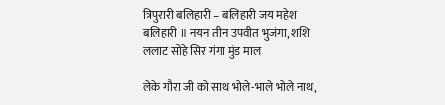त्रिपुरारी बलिहारी – बलिहारी जय महेश बलिहारी ॥ नयन तीन उपवीत भुजंगा, शशि ललाट सोहे सिर गंगा मुंड माल

लेके गौरा जी को साथ भोले-भाले भोले नाथ,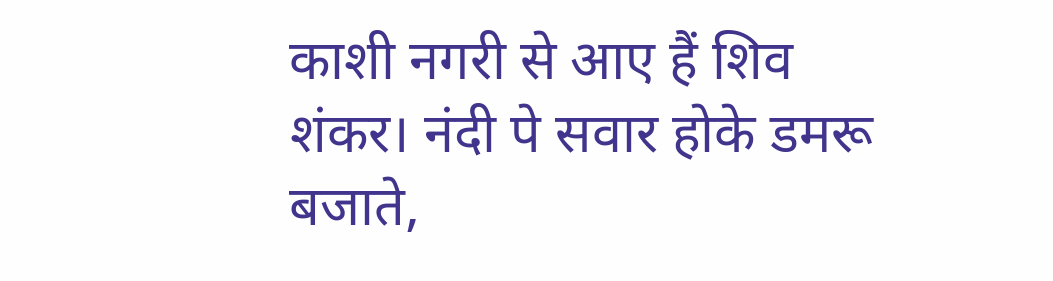काशी नगरी से आए हैं शिव शंकर। नंदी पे सवार होके डमरू बजाते,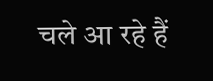चले आ रहे हैं